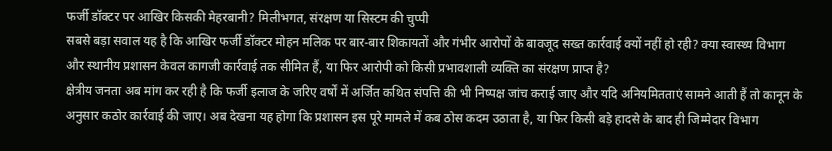फर्जी डॉक्टर पर आखिर किसकी मेहरबानी? मिलीभगत, संरक्षण या सिस्टम की चुप्पी
सबसे बड़ा सवाल यह है कि आखिर फर्जी डॉक्टर मोहन मलिक पर बार-बार शिकायतों और गंभीर आरोपों के बावजूद सख्त कार्रवाई क्यों नहीं हो रही? क्या स्वास्थ्य विभाग और स्थानीय प्रशासन केवल कागजी कार्रवाई तक सीमित हैं, या फिर आरोपी को किसी प्रभावशाली व्यक्ति का संरक्षण प्राप्त है?
क्षेत्रीय जनता अब मांग कर रही है कि फर्जी इलाज के जरिए वर्षों में अर्जित कथित संपत्ति की भी निष्पक्ष जांच कराई जाए और यदि अनियमितताएं सामने आती हैं तो कानून के अनुसार कठोर कार्रवाई की जाए। अब देखना यह होगा कि प्रशासन इस पूरे मामले में कब ठोस कदम उठाता है, या फिर किसी बड़े हादसे के बाद ही जिम्मेदार विभाग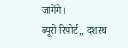जागेंगे।
ब्यूरो रिपोर्ट,, दशरथ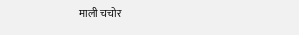माली चचोर